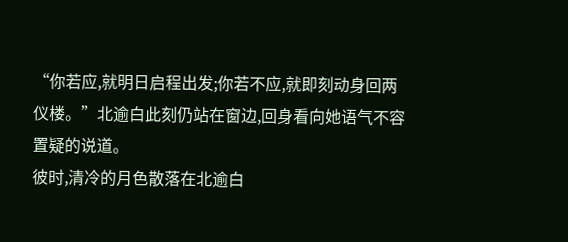“你若应,就明日启程出发;你若不应,就即刻动身回两仪楼。”北逾白此刻仍站在窗边,回身看向她语气不容置疑的说道。
彼时,清冷的月色散落在北逾白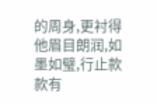的周身,更衬得他眉目朗润,如墨如璧,行止款款有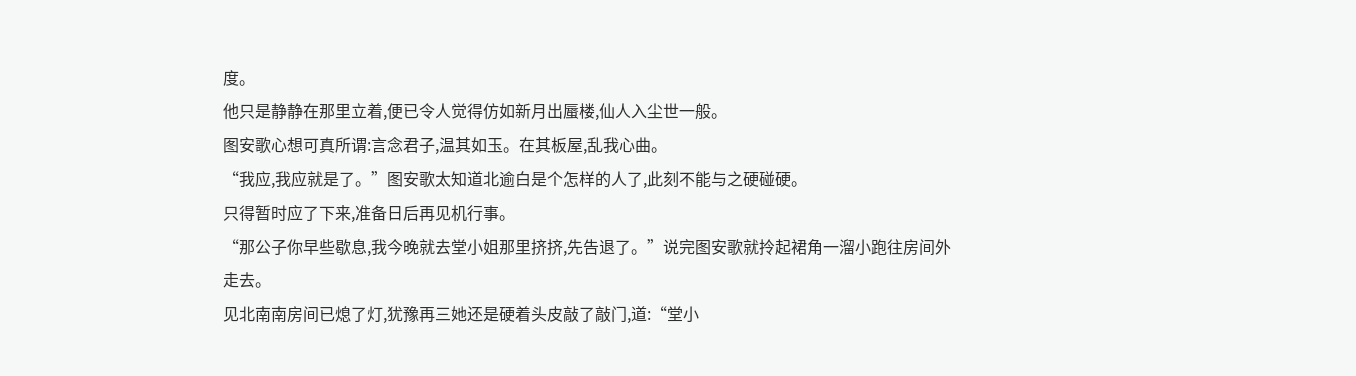度。
他只是静静在那里立着,便已令人觉得仿如新月出蜃楼,仙人入尘世一般。
图安歌心想可真所谓:言念君子,温其如玉。在其板屋,乱我心曲。
“我应,我应就是了。”图安歌太知道北逾白是个怎样的人了,此刻不能与之硬碰硬。
只得暂时应了下来,准备日后再见机行事。
“那公子你早些歇息,我今晚就去堂小姐那里挤挤,先告退了。”说完图安歌就拎起裙角一溜小跑往房间外走去。
见北南南房间已熄了灯,犹豫再三她还是硬着头皮敲了敲门,道:“堂小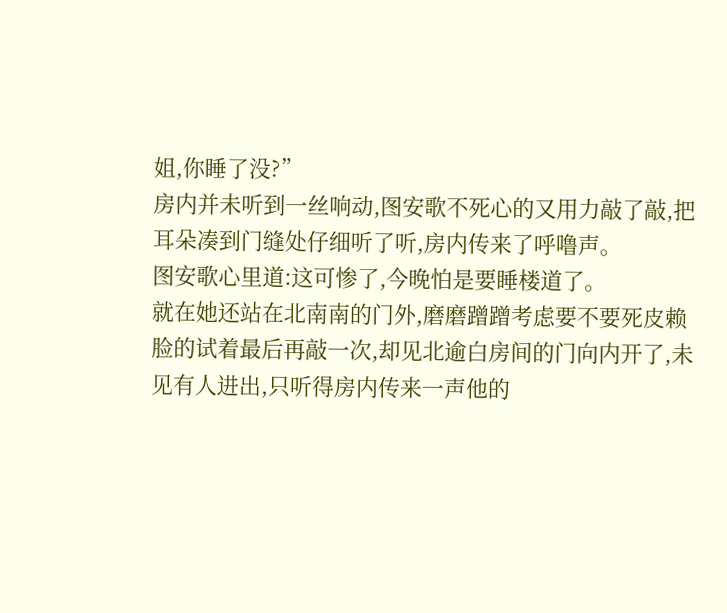姐,你睡了没?”
房内并未听到一丝响动,图安歌不死心的又用力敲了敲,把耳朵凑到门缝处仔细听了听,房内传来了呼噜声。
图安歌心里道:这可惨了,今晚怕是要睡楼道了。
就在她还站在北南南的门外,磨磨蹭蹭考虑要不要死皮赖脸的试着最后再敲一次,却见北逾白房间的门向内开了,未见有人进出,只听得房内传来一声他的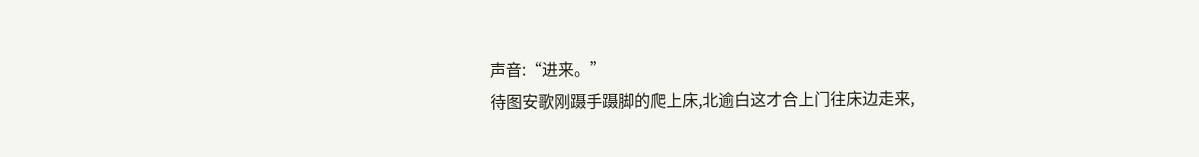声音:“进来。”
待图安歌刚蹑手蹑脚的爬上床,北逾白这才合上门往床边走来,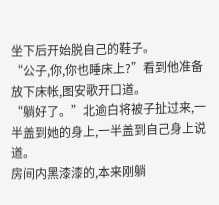坐下后开始脱自己的鞋子。
“公子,你,你也睡床上?”看到他准备放下床帐,图安歌开口道。
“躺好了。”北逾白将被子扯过来,一半盖到她的身上,一半盖到自己身上说道。
房间内黑漆漆的,本来刚躺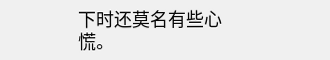下时还莫名有些心慌。